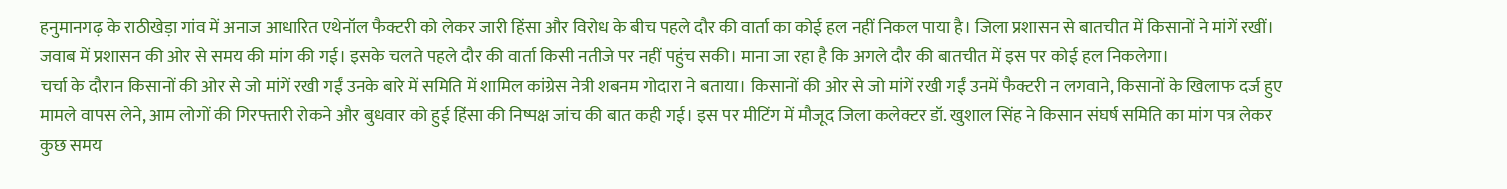हनुमानगढ़ के राठीखेड़ा गांव में अनाज आधारित एथेनॉल फैक्टरी को लेकर जारी हिंसा और विरोध के बीच पहले दौर की वार्ता का कोई हल नहीं निकल पाया है। जिला प्रशासन से बातचीत में किसानों ने मांगें रखीं। जवाब में प्रशासन की ओर से समय की मांग की गई। इसके चलते पहले दौर की वार्ता किसी नतीजे पर नहीं पहुंच सकी। माना जा रहा है कि अगले दौर की बातचीत में इस पर कोई हल निकलेगा।
चर्चा के दौरान किसानों की ओर से जो मांगें रखी गईं उनके बारे में समिति में शामिल कांग्रेस नेत्री शबनम गोदारा ने बताया। किसानों की ओर से जो मांगें रखी गईं उनमें फैक्टरी न लगवाने, किसानों के खिलाफ दर्ज हुए मामले वापस लेने, आम लोगों की गिरफ्तारी रोकने और बुधवार को हुई हिंसा की निष्पक्ष जांच की बात कही गई। इस पर मीटिंग में मौजूद जिला कलेक्टर डॉ. खुशाल सिंह ने किसान संघर्ष समिति का मांग पत्र लेकर कुछ समय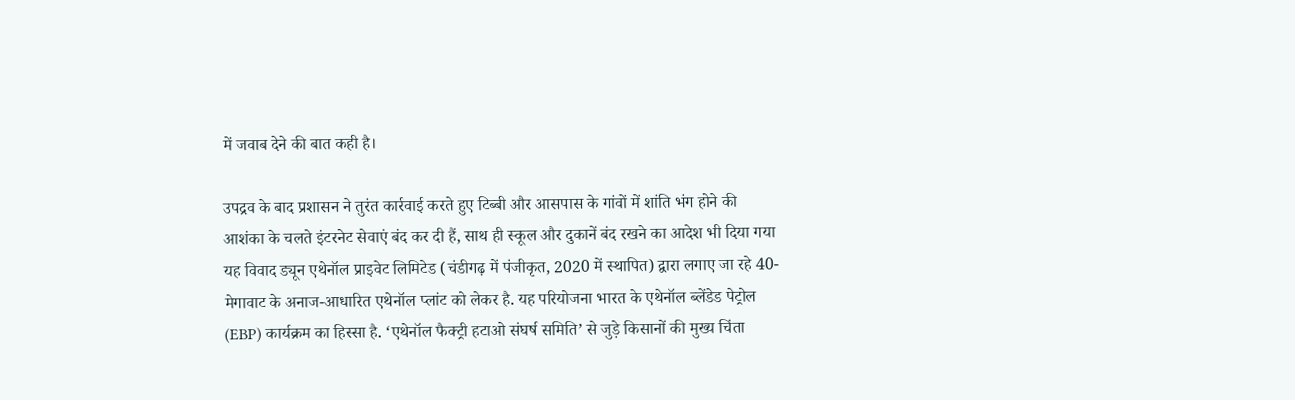में जवाब देने की बात कही है।

उपद्रव के बाद प्रशासन ने तुरंत कार्रवाई करते हुए टिब्बी और आसपास के गांवों में शांति भंग होने की आशंका के चलते इंटरनेट सेवाएं बंद कर दी हैं, साथ ही स्कूल और दुकानें बंद रखने का आदेश भी दिया गया
यह विवाद ड्यून एथेनॉल प्राइवेट लिमिटेड (चंडीगढ़ में पंजीकृत, 2020 में स्थापित) द्वारा लगाए जा रहे 40-मेगावाट के अनाज-आधारित एथेनॉल प्लांट को लेकर है. यह परियोजना भारत के एथेनॉल ब्लेंडेड पेट्रोल (EBP) कार्यक्रम का हिस्सा है. ‘एथेनॉल फैक्ट्री हटाओ संघर्ष समिति’ से जुड़े किसानों की मुख्य चिंता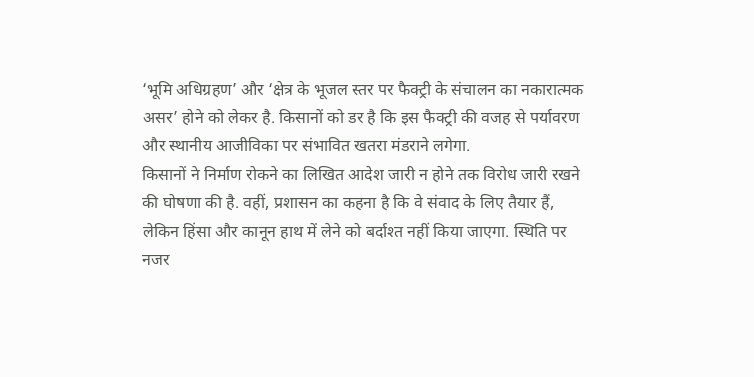‘भूमि अधिग्रहण’ और ‘क्षेत्र के भूजल स्तर पर फैक्ट्री के संचालन का नकारात्मक असर’ होने को लेकर है. किसानों को डर है कि इस फैक्ट्री की वजह से पर्यावरण और स्थानीय आजीविका पर संभावित खतरा मंडराने लगेगा.
किसानों ने निर्माण रोकने का लिखित आदेश जारी न होने तक विरोध जारी रखने की घोषणा की है. वहीं, प्रशासन का कहना है कि वे संवाद के लिए तैयार हैं, लेकिन हिंसा और कानून हाथ में लेने को बर्दाश्त नहीं किया जाएगा. स्थिति पर नजर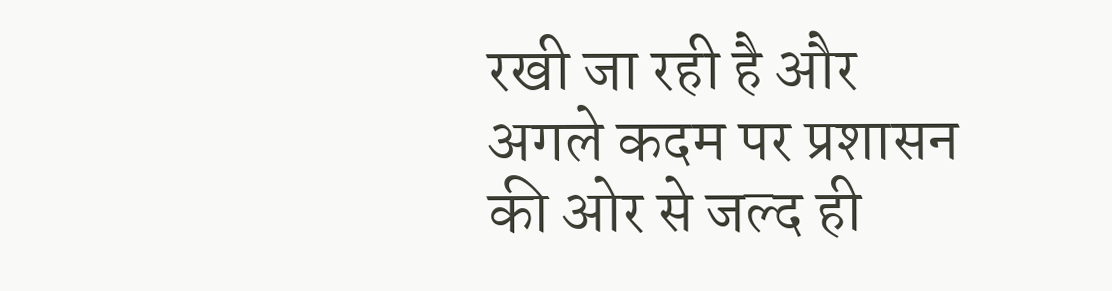रखी जा रही है और अगले कदम पर प्रशासन की ओर से जल्द ही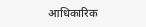आधिकारिक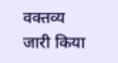वक्तव्य जारी किया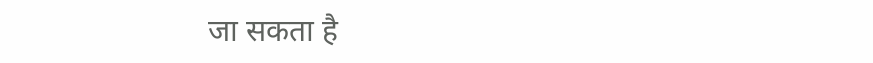जा सकता है